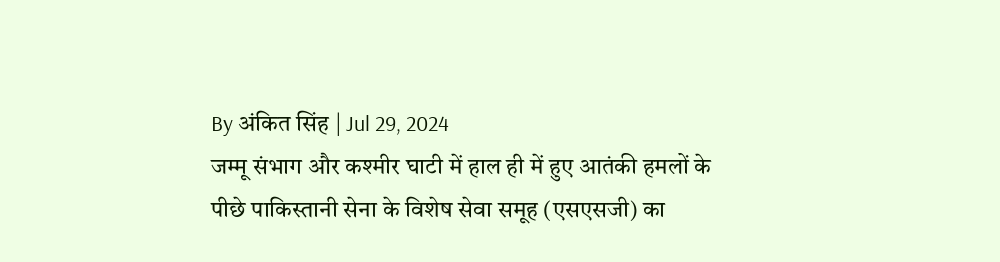By अंकित सिंह | Jul 29, 2024
जम्मू संभाग और कश्मीर घाटी में हाल ही में हुए आतंकी हमलों के पीछे पाकिस्तानी सेना के विशेष सेवा समूह (एसएसजी) का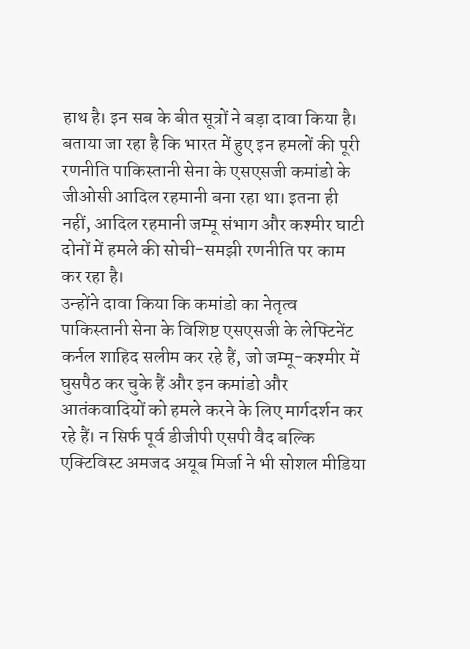हाथ है। इन सब के बीत सूत्रों ने बड़ा दावा किया है। बताया जा रहा है कि भारत में हुए इन हमलों की पूरी रणनीति पाकिस्तानी सेना के एसएसजी कमांडो के जीओसी आदिल रहमानी बना रहा था। इतना ही नहीं, आदिल रहमानी जम्मू संभाग और कश्मीर घाटी दोनों में हमले की सोची-समझी रणनीति पर काम कर रहा है।
उन्होंने दावा किया कि कमांडो का नेतृत्व पाकिस्तानी सेना के विशिष्ट एसएसजी के लेफ्टिनेंट कर्नल शाहिद सलीम कर रहे हैं, जो जम्मू-कश्मीर में घुसपैठ कर चुके हैं और इन कमांडो और आतंकवादियों को हमले करने के लिए मार्गदर्शन कर रहे हैं। न सिर्फ पूर्व डीजीपी एसपी वैद बल्कि एक्टिविस्ट अमजद अयूब मिर्जा ने भी सोशल मीडिया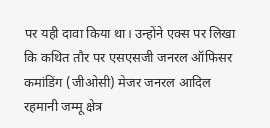पर यही दावा किया था। उन्होंने एक्स पर लिखा कि कथित तौर पर एसएसजी जनरल ऑफिसर कमांडिंग (जीओसी) मेजर जनरल आदिल रहमानी जम्मू क्षेत्र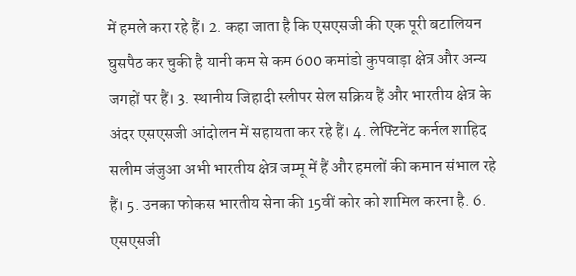में हमले करा रहे हैं। 2. कहा जाता है कि एसएसजी की एक पूरी बटालियन घुसपैठ कर चुकी है यानी कम से कम 600 कमांडो कुपवाड़ा क्षेत्र और अन्य जगहों पर हैं। 3. स्थानीय जिहादी स्लीपर सेल सक्रिय हैं और भारतीय क्षेत्र के अंदर एसएसजी आंदोलन में सहायता कर रहे हैं। 4. लेफ्टिनेंट कर्नल शाहिद सलीम जंजुआ अभी भारतीय क्षेत्र जम्मू में हैं और हमलों की कमान संभाल रहे हैं। 5. उनका फोकस भारतीय सेना की 15वीं कोर को शामिल करना है. 6. एसएसजी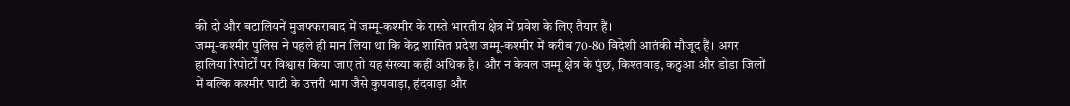की दो और बटालियनें मुजफ्फराबाद में जम्मू-कश्मीर के रास्ते भारतीय क्षेत्र में प्रवेश के लिए तैयार हैं।
जम्मू-कश्मीर पुलिस ने पहले ही मान लिया था कि केंद्र शासित प्रदेश जम्मू-कश्मीर में करीब 70-80 विदेशी आतंकी मौजूद हैं। अगर हालिया रिपोर्टों पर विश्वास किया जाए तो यह संख्या कहीं अधिक है। और न केवल जम्मू क्षेत्र के पुंछ, किश्तवाड़, कठुआ और डोडा जिलों में बल्कि कश्मीर घाटी के उत्तरी भाग जैसे कुपवाड़ा, हंदवाड़ा और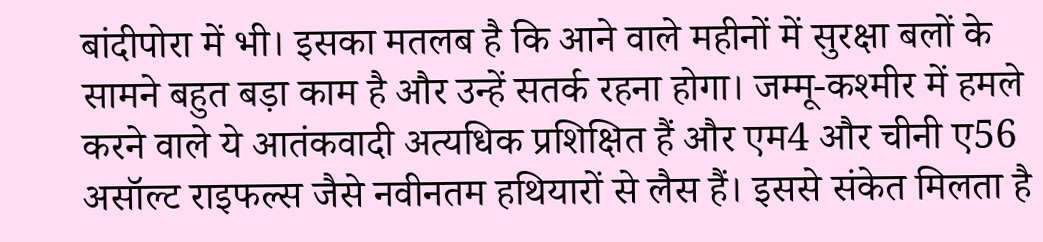बांदीपोरा में भी। इसका मतलब है कि आने वाले महीनों में सुरक्षा बलों के सामने बहुत बड़ा काम है और उन्हें सतर्क रहना होगा। जम्मू-कश्मीर में हमले करने वाले ये आतंकवादी अत्यधिक प्रशिक्षित हैं और एम4 और चीनी ए56 असॉल्ट राइफल्स जैसे नवीनतम हथियारों से लैस हैं। इससे संकेत मिलता है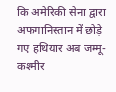कि अमेरिकी सेना द्वारा अफगानिस्तान में छोड़े गए हथियार अब जम्मू-कश्मीर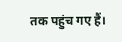तक पहुंच गए हैं।